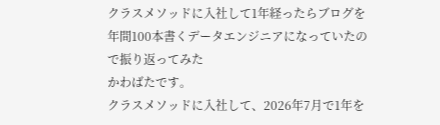クラスメソッドに入社して1年経ったらブログを年間100本書くデータエンジニアになっていたので振り返ってみた
かわばたです。
クラスメソッドに入社して、2026年7月で1年を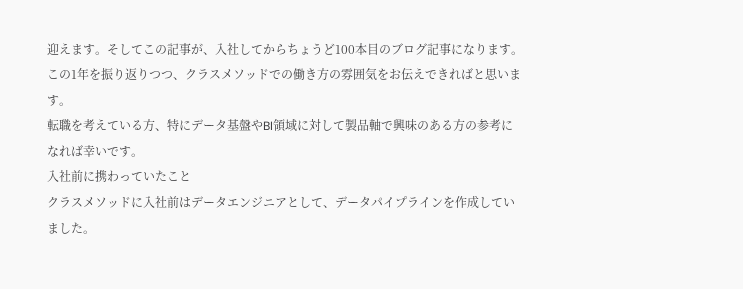迎えます。そしてこの記事が、入社してからちょうど100本目のブログ記事になります。
この1年を振り返りつつ、クラスメソッドでの働き方の雰囲気をお伝えできればと思います。
転職を考えている方、特にデータ基盤やBI領域に対して製品軸で興味のある方の参考になれば幸いです。
入社前に携わっていたこと
クラスメソッドに入社前はデータエンジニアとして、データパイプラインを作成していました。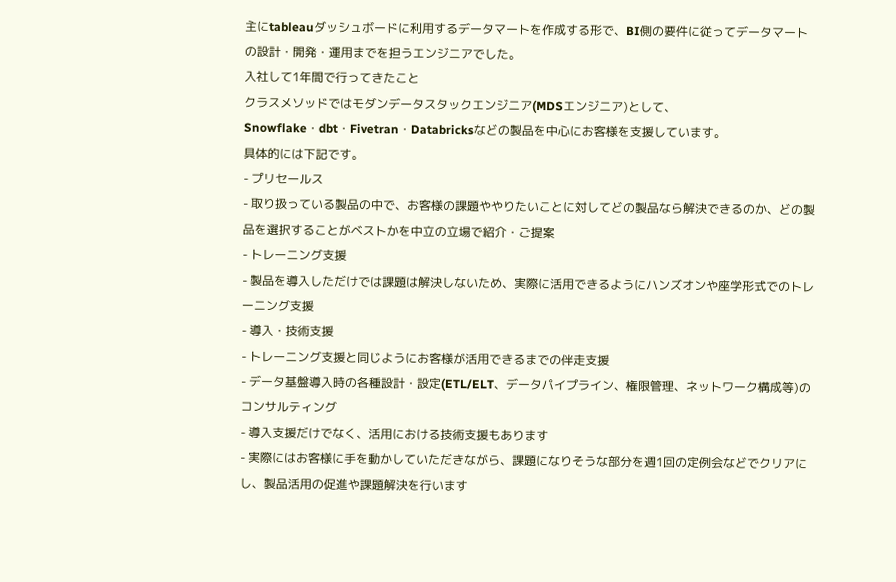主にtableauダッシュボードに利用するデータマートを作成する形で、BI側の要件に従ってデータマートの設計・開発・運用までを担うエンジニアでした。
入社して1年間で行ってきたこと
クラスメソッドではモダンデータスタックエンジニア(MDSエンジニア)として、Snowflake・dbt・Fivetran・Databricksなどの製品を中心にお客様を支援しています。
具体的には下記です。
- プリセールス
- 取り扱っている製品の中で、お客様の課題ややりたいことに対してどの製品なら解決できるのか、どの製品を選択することがベストかを中立の立場で紹介・ご提案
- トレーニング支援
- 製品を導入しただけでは課題は解決しないため、実際に活用できるようにハンズオンや座学形式でのトレーニング支援
- 導入・技術支援
- トレーニング支援と同じようにお客様が活用できるまでの伴走支援
- データ基盤導入時の各種設計・設定(ETL/ELT、データパイプライン、権限管理、ネットワーク構成等)のコンサルティング
- 導入支援だけでなく、活用における技術支援もあります
- 実際にはお客様に手を動かしていただきながら、課題になりそうな部分を週1回の定例会などでクリアにし、製品活用の促進や課題解決を行います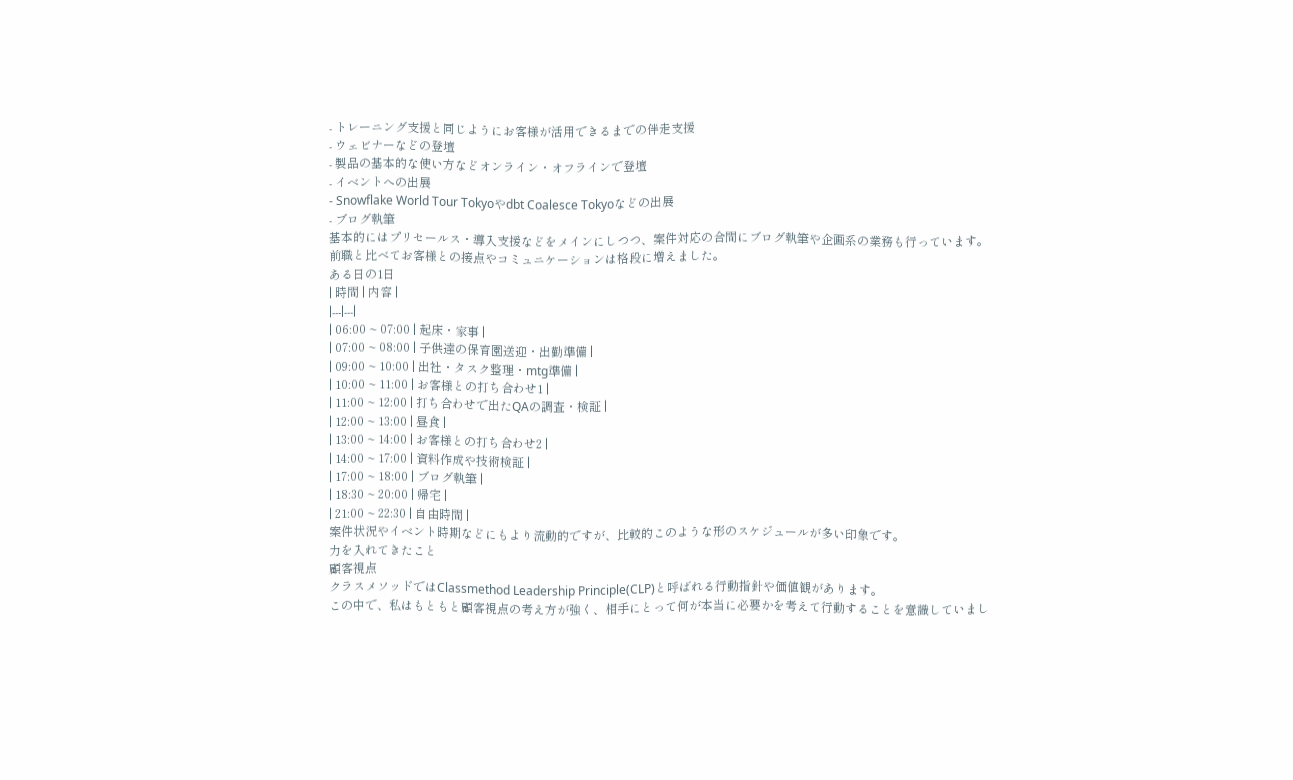- トレーニング支援と同じようにお客様が活用できるまでの伴走支援
- ウェビナーなどの登壇
- 製品の基本的な使い方などオンライン・オフラインで登壇
- イベントへの出展
- Snowflake World Tour Tokyoやdbt Coalesce Tokyoなどの出展
- ブログ執筆
基本的にはプリセールス・導入支援などをメインにしつつ、案件対応の合間にブログ執筆や企画系の業務も行っています。
前職と比べてお客様との接点やコミュニケーションは格段に増えました。
ある日の1日
| 時間 | 内容 |
|---|---|
| 06:00 ~ 07:00 | 起床・家事 |
| 07:00 ~ 08:00 | 子供達の保育園送迎・出勤準備 |
| 09:00 ~ 10:00 | 出社・タスク整理・mtg準備 |
| 10:00 ~ 11:00 | お客様との打ち合わせ1 |
| 11:00 ~ 12:00 | 打ち合わせで出たQAの調査・検証 |
| 12:00 ~ 13:00 | 昼食 |
| 13:00 ~ 14:00 | お客様との打ち合わせ2 |
| 14:00 ~ 17:00 | 資料作成や技術検証 |
| 17:00 ~ 18:00 | ブログ執筆 |
| 18:30 ~ 20:00 | 帰宅 |
| 21:00 ~ 22:30 | 自由時間 |
案件状況やイベント時期などにもより流動的ですが、比較的このような形のスケジュールが多い印象です。
力を入れてきたこと
顧客視点
クラスメソッドではClassmethod Leadership Principle(CLP)と呼ばれる行動指針や価値観があります。
この中で、私はもともと顧客視点の考え方が強く、相手にとって何が本当に必要かを考えて行動することを意識していまし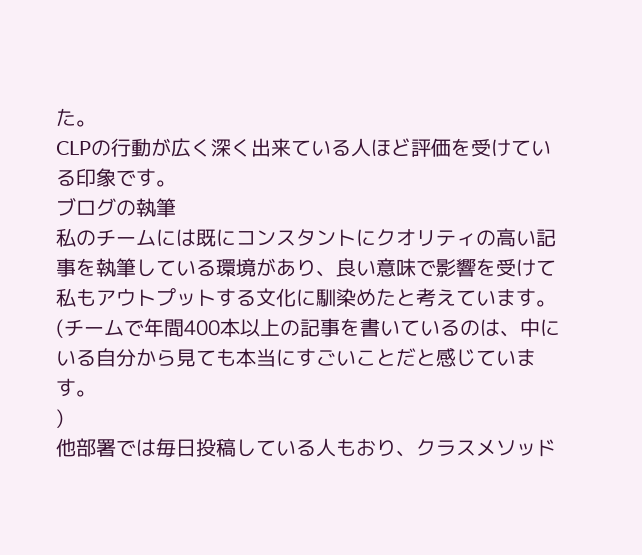た。
CLPの行動が広く深く出来ている人ほど評価を受けている印象です。
ブログの執筆
私のチームには既にコンスタントにクオリティの高い記事を執筆している環境があり、良い意味で影響を受けて私もアウトプットする文化に馴染めたと考えています。
(チームで年間400本以上の記事を書いているのは、中にいる自分から見ても本当にすごいことだと感じています。
)
他部署では毎日投稿している人もおり、クラスメソッド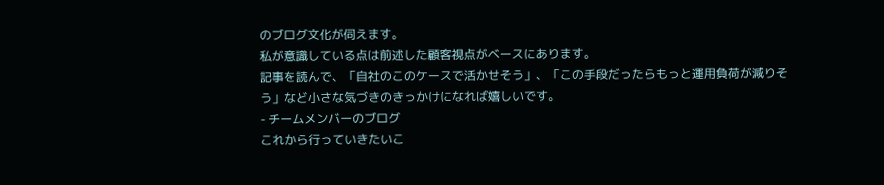のブログ文化が伺えます。
私が意識している点は前述した顧客視点がベースにあります。
記事を読んで、「自社のこのケースで活かせそう」、「この手段だったらもっと運用負荷が減りそう」など小さな気づきのきっかけになれば嬉しいです。
- チームメンバーのブログ
これから行っていきたいこ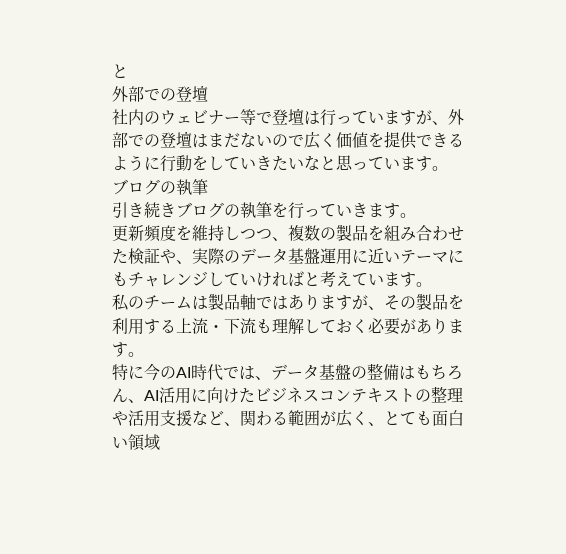と
外部での登壇
社内のウェビナー等で登壇は行っていますが、外部での登壇はまだないので広く価値を提供できるように行動をしていきたいなと思っています。
ブログの執筆
引き続きブログの執筆を行っていきます。
更新頻度を維持しつつ、複数の製品を組み合わせた検証や、実際のデータ基盤運用に近いテーマにもチャレンジしていければと考えています。
私のチームは製品軸ではありますが、その製品を利用する上流・下流も理解しておく必要があります。
特に今のAI時代では、データ基盤の整備はもちろん、AI活用に向けたビジネスコンテキストの整理や活用支援など、関わる範囲が広く、とても面白い領域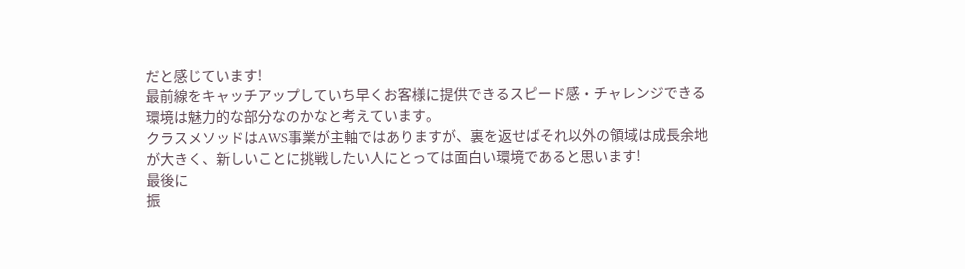だと感じています!
最前線をキャッチアップしていち早くお客様に提供できるスピード感・チャレンジできる環境は魅力的な部分なのかなと考えています。
クラスメソッドはAWS事業が主軸ではありますが、裏を返せばそれ以外の領域は成長余地が大きく、新しいことに挑戦したい人にとっては面白い環境であると思います!
最後に
振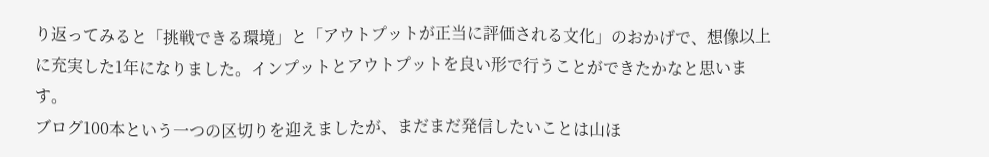り返ってみると「挑戦できる環境」と「アウトプットが正当に評価される文化」のおかげで、想像以上に充実した1年になりました。インプットとアウトプットを良い形で行うことができたかなと思います。
ブログ100本という一つの区切りを迎えましたが、まだまだ発信したいことは山ほ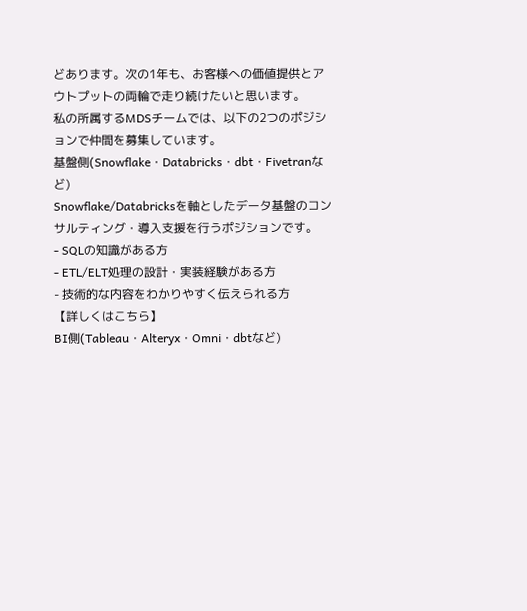どあります。次の1年も、お客様への価値提供とアウトプットの両輪で走り続けたいと思います。
私の所属するMDSチームでは、以下の2つのポジションで仲間を募集しています。
基盤側(Snowflake・Databricks・dbt・Fivetranなど)
Snowflake/Databricksを軸としたデータ基盤のコンサルティング・導入支援を行うポジションです。
- SQLの知識がある方
- ETL/ELT処理の設計・実装経験がある方
- 技術的な内容をわかりやすく伝えられる方
【詳しくはこちら】
BI側(Tableau・Alteryx・Omni・dbtなど)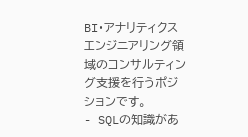BI・アナリティクスエンジニアリング領域のコンサルティング支援を行うポジションです。
- SQLの知識があ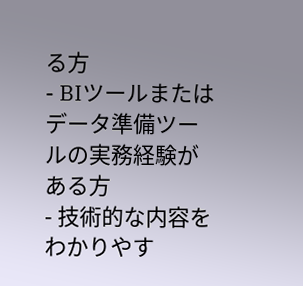る方
- BIツールまたはデータ準備ツールの実務経験がある方
- 技術的な内容をわかりやす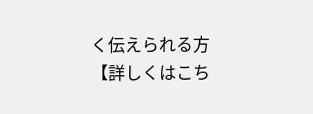く伝えられる方
【詳しくはこち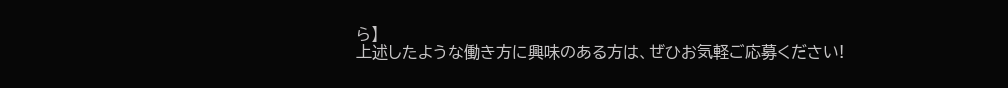ら】
上述したような働き方に興味のある方は、ぜひお気軽ご応募ください!